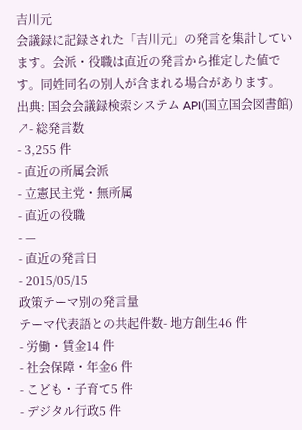吉川元
会議録に記録された「吉川元」の発言を集計しています。会派・役職は直近の発言から推定した値です。同姓同名の別人が含まれる場合があります。
出典: 国会会議録検索システム API(国立国会図書館) ↗- 総発言数
- 3,255 件
- 直近の所属会派
- 立憲民主党・無所属
- 直近の役職
- —
- 直近の発言日
- 2015/05/15
政策テーマ別の発言量
テーマ代表語との共起件数- 地方創生46 件
- 労働・賃金14 件
- 社会保障・年金6 件
- こども・子育て5 件
- デジタル行政5 件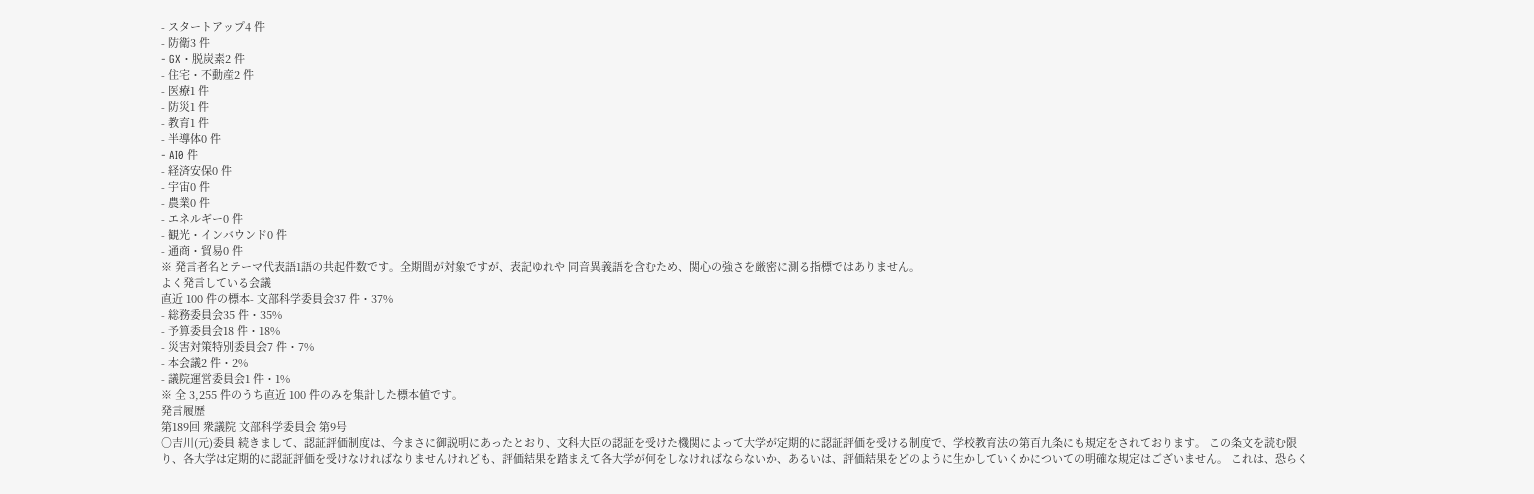- スタートアップ4 件
- 防衛3 件
- GX・脱炭素2 件
- 住宅・不動産2 件
- 医療1 件
- 防災1 件
- 教育1 件
- 半導体0 件
- AI0 件
- 経済安保0 件
- 宇宙0 件
- 農業0 件
- エネルギー0 件
- 観光・インバウンド0 件
- 通商・貿易0 件
※ 発言者名とテーマ代表語1語の共起件数です。全期間が対象ですが、表記ゆれや 同音異義語を含むため、関心の強さを厳密に測る指標ではありません。
よく発言している会議
直近 100 件の標本- 文部科学委員会37 件・37%
- 総務委員会35 件・35%
- 予算委員会18 件・18%
- 災害対策特別委員会7 件・7%
- 本会議2 件・2%
- 議院運営委員会1 件・1%
※ 全 3,255 件のうち直近 100 件のみを集計した標本値です。
発言履歴
第189回 衆議院 文部科学委員会 第9号
○吉川(元)委員 続きまして、認証評価制度は、今まさに御説明にあったとおり、文科大臣の認証を受けた機関によって大学が定期的に認証評価を受ける制度で、学校教育法の第百九条にも規定をされております。 この条文を読む限り、各大学は定期的に認証評価を受けなければなりませんけれども、評価結果を踏まえて各大学が何をしなければならないか、あるいは、評価結果をどのように生かしていくかについての明確な規定はございません。 これは、恐らく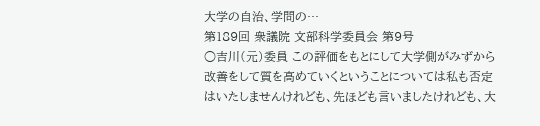大学の自治、学問の…
第189回 衆議院 文部科学委員会 第9号
○吉川(元)委員 この評価をもとにして大学側がみずから改善をして質を高めていくということについては私も否定はいたしませんけれども、先ほども言いましたけれども、大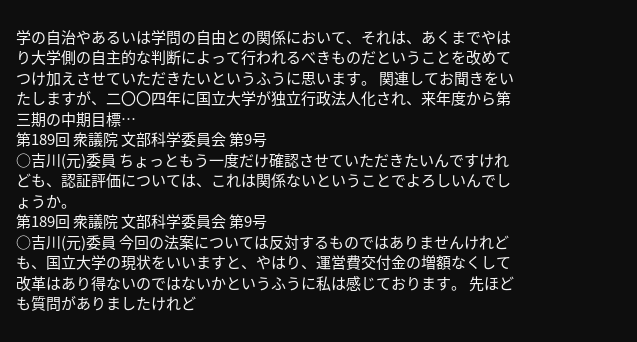学の自治やあるいは学問の自由との関係において、それは、あくまでやはり大学側の自主的な判断によって行われるべきものだということを改めてつけ加えさせていただきたいというふうに思います。 関連してお聞きをいたしますが、二〇〇四年に国立大学が独立行政法人化され、来年度から第三期の中期目標…
第189回 衆議院 文部科学委員会 第9号
○吉川(元)委員 ちょっともう一度だけ確認させていただきたいんですけれども、認証評価については、これは関係ないということでよろしいんでしょうか。
第189回 衆議院 文部科学委員会 第9号
○吉川(元)委員 今回の法案については反対するものではありませんけれども、国立大学の現状をいいますと、やはり、運営費交付金の増額なくして改革はあり得ないのではないかというふうに私は感じております。 先ほども質問がありましたけれど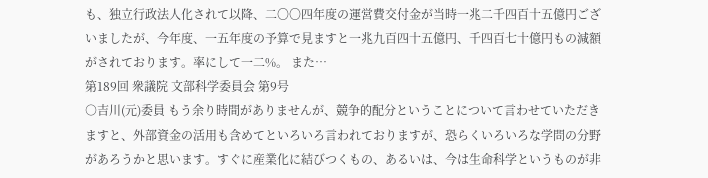も、独立行政法人化されて以降、二〇〇四年度の運営費交付金が当時一兆二千四百十五億円ございましたが、今年度、一五年度の予算で見ますと一兆九百四十五億円、千四百七十億円もの減額がされております。率にして一二%。 また…
第189回 衆議院 文部科学委員会 第9号
○吉川(元)委員 もう余り時間がありませんが、競争的配分ということについて言わせていただきますと、外部資金の活用も含めてといろいろ言われておりますが、恐らくいろいろな学問の分野があろうかと思います。すぐに産業化に結びつくもの、あるいは、今は生命科学というものが非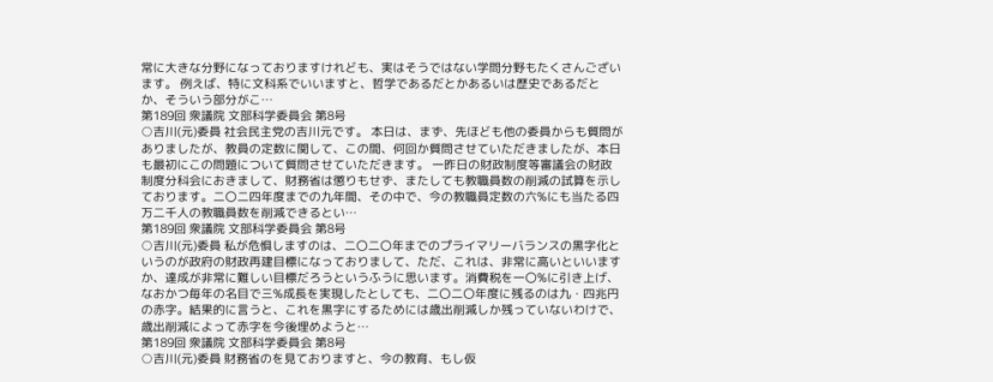常に大きな分野になっておりますけれども、実はそうではない学問分野もたくさんございます。 例えば、特に文科系でいいますと、哲学であるだとかあるいは歴史であるだとか、そういう部分がこ…
第189回 衆議院 文部科学委員会 第8号
○吉川(元)委員 社会民主党の吉川元です。 本日は、まず、先ほども他の委員からも質問がありましたが、教員の定数に関して、この間、何回か質問させていただきましたが、本日も最初にこの問題について質問させていただきます。 一昨日の財政制度等審議会の財政制度分科会におきまして、財務省は懲りもせず、またしても教職員数の削減の試算を示しております。二〇二四年度までの九年間、その中で、今の教職員定数の六%にも当たる四万二千人の教職員数を削減できるとい…
第189回 衆議院 文部科学委員会 第8号
○吉川(元)委員 私が危惧しますのは、二〇二〇年までのプライマリーバランスの黒字化というのが政府の財政再建目標になっておりまして、ただ、これは、非常に高いといいますか、達成が非常に難しい目標だろうというふうに思います。消費税を一〇%に引き上げ、なおかつ毎年の名目で三%成長を実現したとしても、二〇二〇年度に残るのは九・四兆円の赤字。結果的に言うと、これを黒字にするためには歳出削減しか残っていないわけで、歳出削減によって赤字を今後埋めようと…
第189回 衆議院 文部科学委員会 第8号
○吉川(元)委員 財務省のを見ておりますと、今の教育、もし仮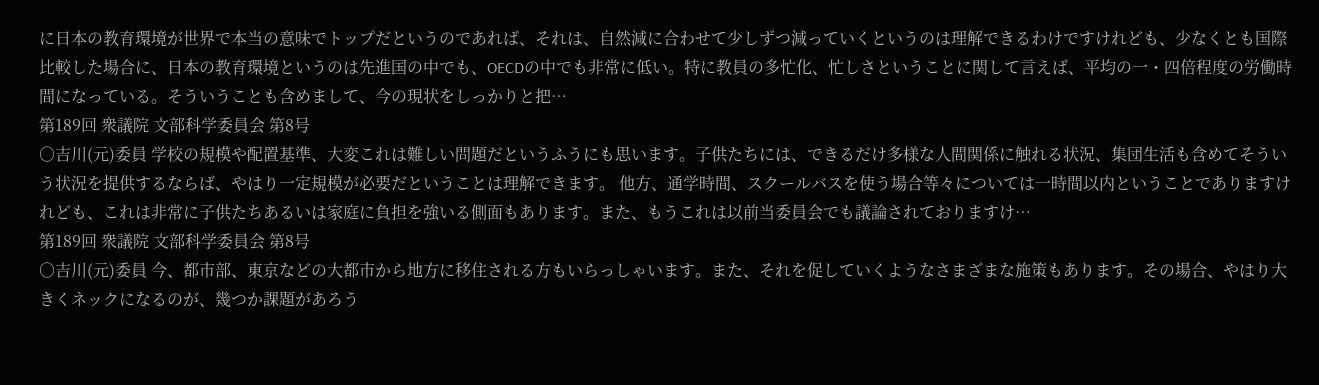に日本の教育環境が世界で本当の意味でトップだというのであれば、それは、自然減に合わせて少しずつ減っていくというのは理解できるわけですけれども、少なくとも国際比較した場合に、日本の教育環境というのは先進国の中でも、OECDの中でも非常に低い。特に教員の多忙化、忙しさということに関して言えば、平均の一・四倍程度の労働時間になっている。そういうことも含めまして、今の現状をしっかりと把…
第189回 衆議院 文部科学委員会 第8号
○吉川(元)委員 学校の規模や配置基準、大変これは難しい問題だというふうにも思います。子供たちには、できるだけ多様な人間関係に触れる状況、集団生活も含めてそういう状況を提供するならば、やはり一定規模が必要だということは理解できます。 他方、通学時間、スクールバスを使う場合等々については一時間以内ということでありますけれども、これは非常に子供たちあるいは家庭に負担を強いる側面もあります。また、もうこれは以前当委員会でも議論されておりますけ…
第189回 衆議院 文部科学委員会 第8号
○吉川(元)委員 今、都市部、東京などの大都市から地方に移住される方もいらっしゃいます。また、それを促していくようなさまざまな施策もあります。その場合、やはり大きくネックになるのが、幾つか課題があろう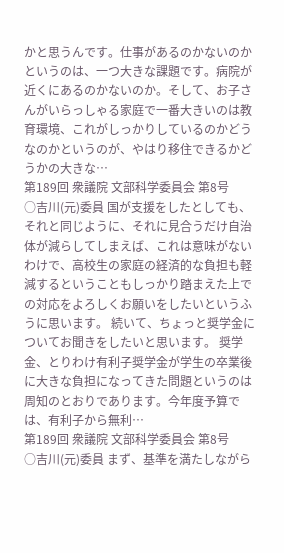かと思うんです。仕事があるのかないのかというのは、一つ大きな課題です。病院が近くにあるのかないのか。そして、お子さんがいらっしゃる家庭で一番大きいのは教育環境、これがしっかりしているのかどうなのかというのが、やはり移住できるかどうかの大きな…
第189回 衆議院 文部科学委員会 第8号
○吉川(元)委員 国が支援をしたとしても、それと同じように、それに見合うだけ自治体が減らしてしまえば、これは意味がないわけで、高校生の家庭の経済的な負担も軽減するということもしっかり踏まえた上での対応をよろしくお願いをしたいというふうに思います。 続いて、ちょっと奨学金についてお聞きをしたいと思います。 奨学金、とりわけ有利子奨学金が学生の卒業後に大きな負担になってきた問題というのは周知のとおりであります。今年度予算では、有利子から無利…
第189回 衆議院 文部科学委員会 第8号
○吉川(元)委員 まず、基準を満たしながら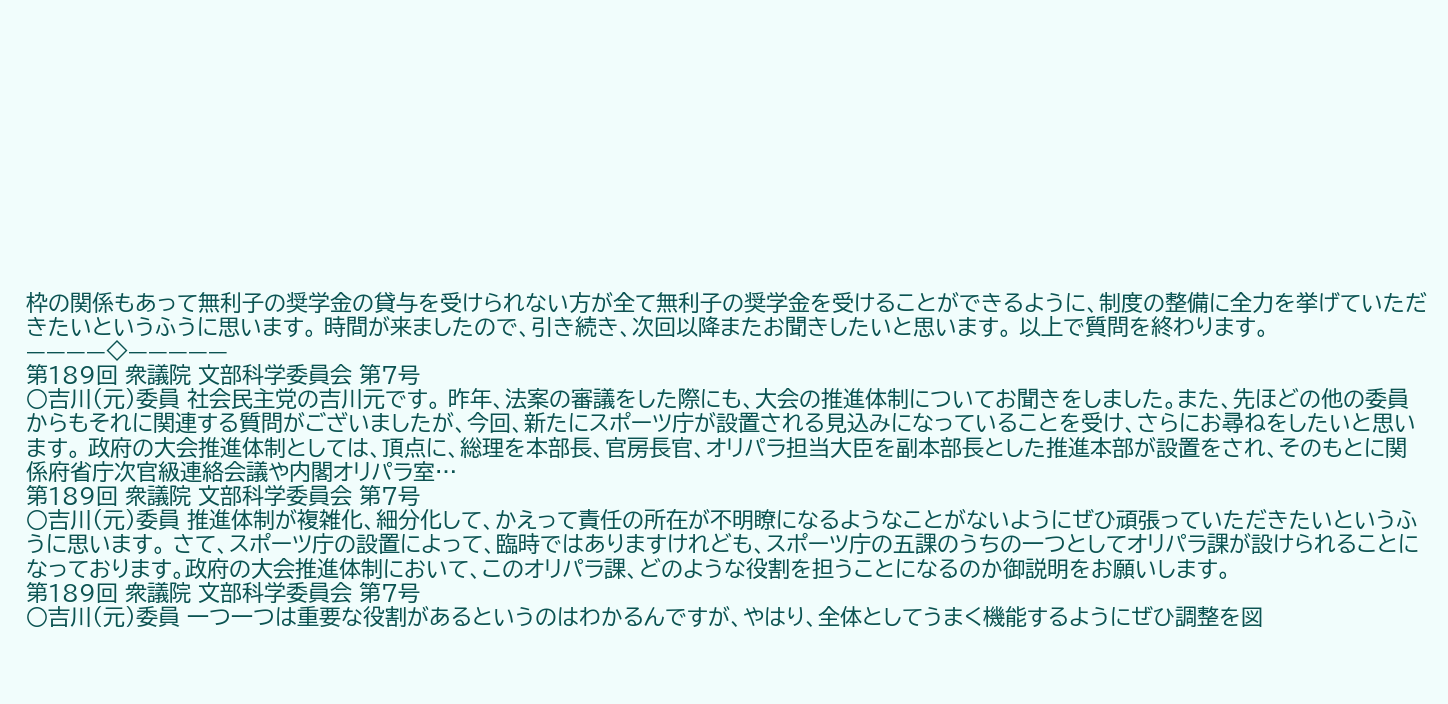枠の関係もあって無利子の奨学金の貸与を受けられない方が全て無利子の奨学金を受けることができるように、制度の整備に全力を挙げていただきたいというふうに思います。 時間が来ましたので、引き続き、次回以降またお聞きしたいと思います。 以上で質問を終わります。 ————◇—————
第189回 衆議院 文部科学委員会 第7号
○吉川(元)委員 社会民主党の吉川元です。 昨年、法案の審議をした際にも、大会の推進体制についてお聞きをしました。また、先ほどの他の委員からもそれに関連する質問がございましたが、今回、新たにスポーツ庁が設置される見込みになっていることを受け、さらにお尋ねをしたいと思います。 政府の大会推進体制としては、頂点に、総理を本部長、官房長官、オリパラ担当大臣を副本部長とした推進本部が設置をされ、そのもとに関係府省庁次官級連絡会議や内閣オリパラ室…
第189回 衆議院 文部科学委員会 第7号
○吉川(元)委員 推進体制が複雑化、細分化して、かえって責任の所在が不明瞭になるようなことがないようにぜひ頑張っていただきたいというふうに思います。 さて、スポーツ庁の設置によって、臨時ではありますけれども、スポーツ庁の五課のうちの一つとしてオリパラ課が設けられることになっております。政府の大会推進体制において、このオリパラ課、どのような役割を担うことになるのか御説明をお願いします。
第189回 衆議院 文部科学委員会 第7号
○吉川(元)委員 一つ一つは重要な役割があるというのはわかるんですが、やはり、全体としてうまく機能するようにぜひ調整を図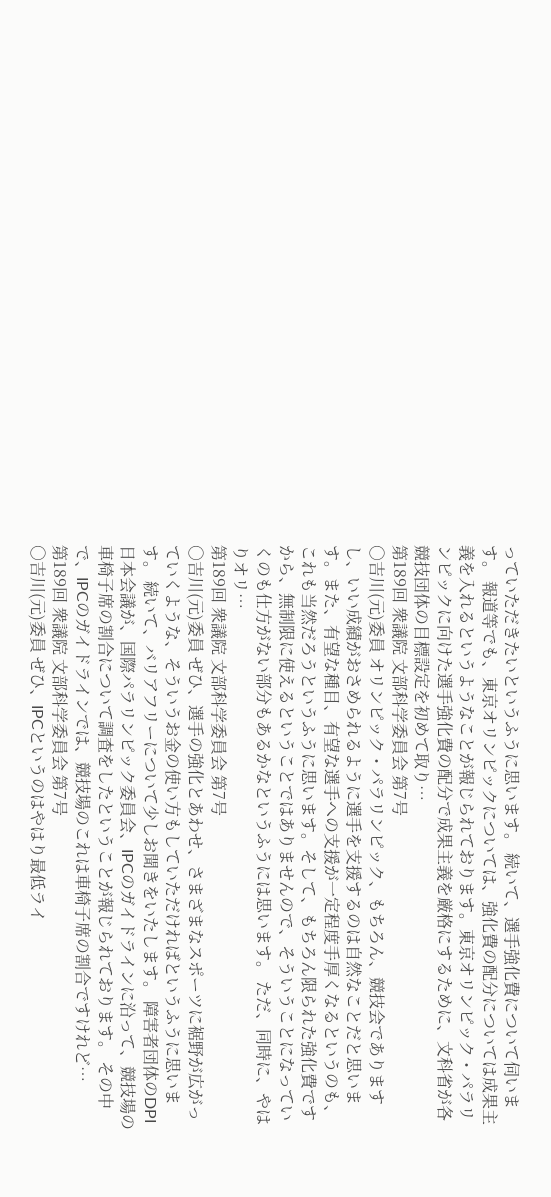っていただきたいというふうに思います。 続いて、選手強化費について伺います。 報道等でも、東京オリンピックについては、強化費の配分については成果主義を入れるというようなことが報じられております。東京オリンピック・パラリンピックに向けた選手強化費の配分で成果主義を厳格にするために、文科省が各競技団体の目標設定を初めて取り…
第189回 衆議院 文部科学委員会 第7号
○吉川(元)委員 オリンピック・パラリンピック、もちろん、競技会でありますし、いい成績がおさめられるように選手を支援するのは自然なことだと思います。また、有望な種目、有望な選手への支援が一定程度手厚くなるというのも、これも当然だろうというふうに思います。そして、もちろん限られた強化費ですから、無制限に使えるということではありませんので、そういうことになっていくのも仕方がない部分もあるかなというふうには思います。 ただ、同時に、やはりオリ…
第189回 衆議院 文部科学委員会 第7号
○吉川(元)委員 ぜひ、選手の強化とあわせ、さまざまなスポーツに裾野が広がっていくような、そういうお金の使い方もしていただければというふうに思います。 続いて、バリアフリーについて少しお聞きをいたします。 障害者団体のDPI日本会議が、国際パラリンピック委員会、IPCのガイドラインに沿って、競技場の車椅子席の割合について調査をしたということが報じられております。 その中で、IPCのガイドラインでは、競技場のこれは車椅子席の割合ですけれど…
第189回 衆議院 文部科学委員会 第7号
○吉川(元)委員 ぜひ、IPCというのはやはり最低ライ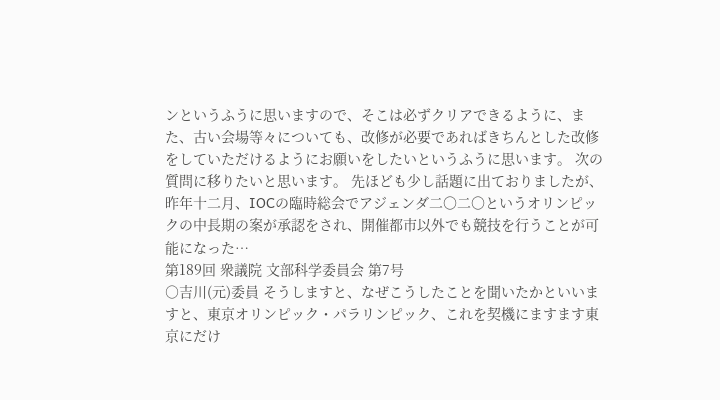ンというふうに思いますので、そこは必ずクリアできるように、また、古い会場等々についても、改修が必要であればきちんとした改修をしていただけるようにお願いをしたいというふうに思います。 次の質問に移りたいと思います。 先ほども少し話題に出ておりましたが、昨年十二月、IOCの臨時総会でアジェンダ二〇二〇というオリンピックの中長期の案が承認をされ、開催都市以外でも競技を行うことが可能になった…
第189回 衆議院 文部科学委員会 第7号
○吉川(元)委員 そうしますと、なぜこうしたことを聞いたかといいますと、東京オリンピック・パラリンピック、これを契機にますます東京にだけ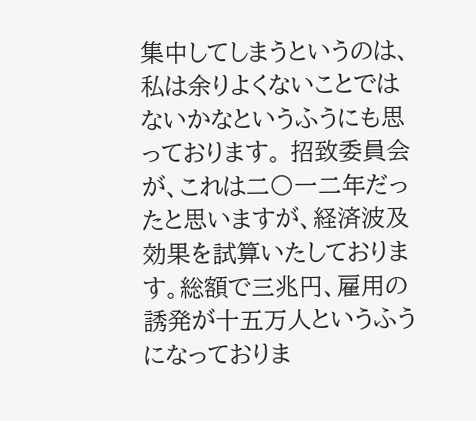集中してしまうというのは、私は余りよくないことではないかなというふうにも思っております。 招致委員会が、これは二〇一二年だったと思いますが、経済波及効果を試算いたしております。総額で三兆円、雇用の誘発が十五万人というふうになっておりま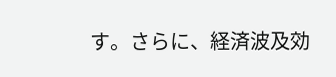す。さらに、経済波及効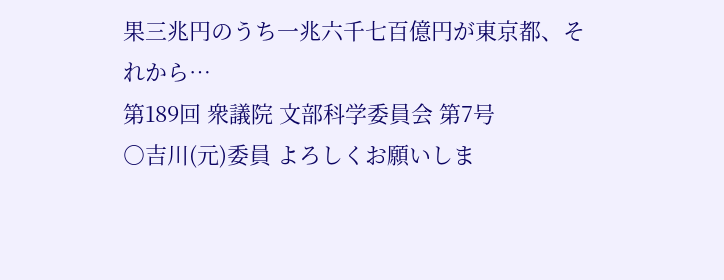果三兆円のうち一兆六千七百億円が東京都、それから…
第189回 衆議院 文部科学委員会 第7号
○吉川(元)委員 よろしくお願いしま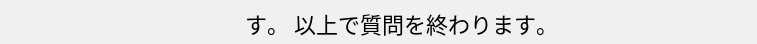す。 以上で質問を終わります。